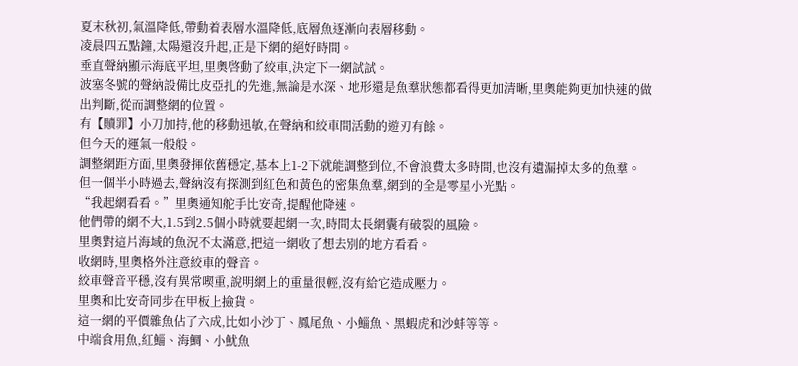夏末秋初,氣溫降低,帶動着表層水溫降低,底層魚逐漸向表層移動。
凌晨四五點鐘,太陽還沒升起,正是下網的絕好時間。
垂直聲納顯示海底平坦,里奧啓動了絞車,決定下一網試試。
波塞冬號的聲納設備比皮亞扎的先進,無論是水深、地形還是魚羣狀態都看得更加清晰,里奧能夠更加快速的做出判斷,從而調整網的位置。
有【贖罪】小刀加持,他的移動迅敏,在聲納和絞車間活動的遊刃有餘。
但今天的運氣一般般。
調整網距方面,里奧發揮依舊穩定,基本上1-2下就能調整到位,不會浪費太多時間,也沒有遺漏掉太多的魚羣。
但一個半小時過去,聲納沒有探測到紅色和黃色的密集魚羣,網到的全是零星小光點。
“我起網看看。”里奧通知舵手比安奇,提醒他降速。
他們帶的網不大,1.5到2.5個小時就要起網一次,時間太長網囊有破裂的風險。
里奧對這片海域的魚況不太滿意,把這一網收了想去別的地方看看。
收網時,里奧格外注意絞車的聲音。
絞車聲音平穩,沒有異常喫重,說明網上的重量很輕,沒有給它造成壓力。
里奧和比安奇同步在甲板上撿貨。
這一網的平價雜魚佔了六成,比如小沙丁、鳳尾魚、小鯔魚、黑蝦虎和沙蚌等等。
中端食用魚,紅鯔、海鯛、小魷魚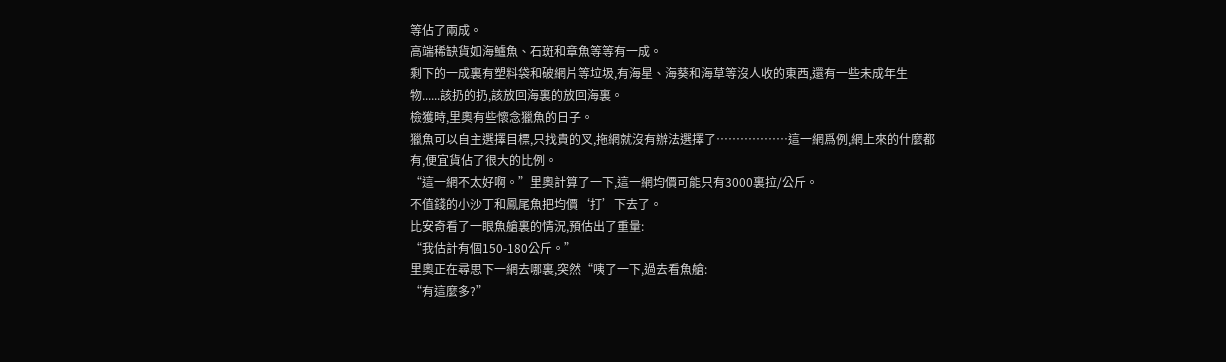等佔了兩成。
高端稀缺貨如海鱸魚、石斑和章魚等等有一成。
剩下的一成裏有塑料袋和破網片等垃圾,有海星、海葵和海草等沒人收的東西,還有一些未成年生物......該扔的扔,該放回海裏的放回海裏。
檢獲時,里奧有些懷念獵魚的日子。
獵魚可以自主選擇目標,只找貴的叉,拖網就沒有辦法選擇了………………這一網爲例,網上來的什麼都有,便宜貨佔了很大的比例。
“這一網不太好啊。”里奧計算了一下,這一網均價可能只有3000裏拉/公斤。
不值錢的小沙丁和鳳尾魚把均價‘打’下去了。
比安奇看了一眼魚艙裏的情況,預估出了重量:
“我估計有個150-180公斤。”
里奧正在尋思下一網去哪裏,突然“咦了一下,過去看魚艙:
“有這麼多?”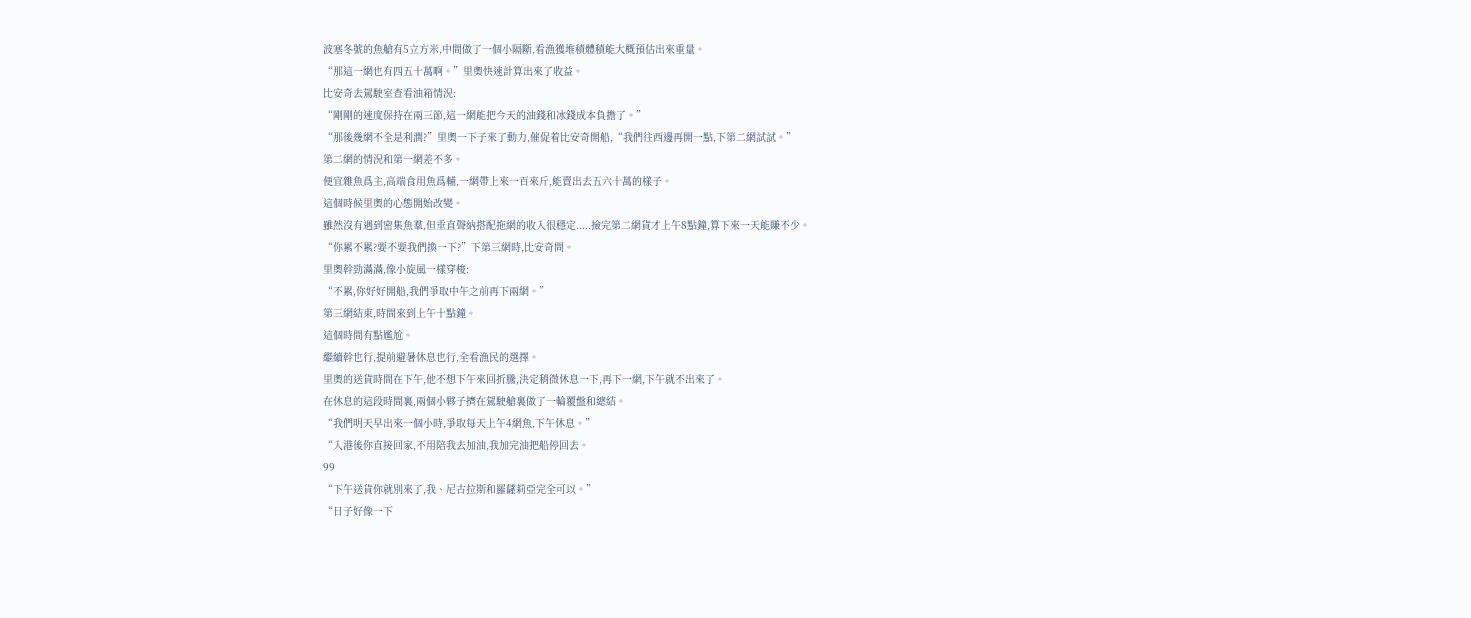波塞冬號的魚艙有5立方米,中間做了一個小隔斷,看漁獲堆積體積能大概預估出來重量。
“那這一網也有四五十萬啊。”里奧快速計算出來了收益。
比安奇去駕駛室查看油箱情況:
“剛剛的速度保持在兩三節,這一網能把今天的油錢和冰錢成本負擔了。”
“那後幾網不全是利潤?”里奧一下子來了動力,催促着比安奇開船,“我們往西邊再開一點,下第二網試試。”
第二網的情況和第一網差不多。
便宜雜魚爲主,高端食用魚爲輔,一網帶上來一百來斤,能賣出去五六十萬的樣子。
這個時候里奧的心態開始改變。
雖然沒有遇到密集魚羣,但垂直聲納搭配拖網的收入很穩定.....撿完第二網貨才上午8點鐘,算下來一天能賺不少。
“你累不累?要不要我們換一下?”下第三網時,比安奇問。
里奧幹勁滿滿,像小旋風一樣穿梭:
“不累,你好好開船,我們爭取中午之前再下兩網。”
第三網結束,時間來到上午十點鐘。
這個時間有點尷尬。
繼續幹也行,提前避暑休息也行,全看漁民的選擇。
里奧的送貨時間在下午,他不想下午來回折騰,決定稍微休息一下,再下一網,下午就不出來了。
在休息的這段時間裏,兩個小夥子擠在駕駛艙裏做了一輪覆盤和總結。
“我們明天早出來一個小時,爭取每天上午4網魚,下午休息。”
“入港後你直接回家,不用陪我去加油,我加完油把船停回去。
99
“下午送貨你就別來了,我、尼古拉斯和羅薩莉亞完全可以。”
“日子好像一下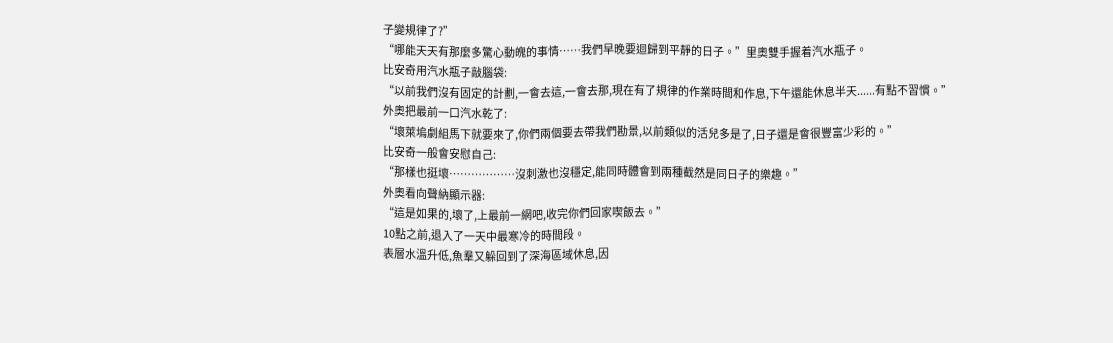子變規律了?”
“哪能天天有那麼多驚心動魄的事情……我們早晚要迴歸到平靜的日子。”里奧雙手握着汽水瓶子。
比安奇用汽水瓶子敲腦袋:
“以前我們沒有固定的計劃,一會去這,一會去那,現在有了規律的作業時間和作息,下午還能休息半天......有點不習慣。”
外奧把最前一口汽水乾了:
“壞萊塢劇組馬下就要來了,你們兩個要去帶我們勘景,以前類似的活兒多是了,日子還是會很豐富少彩的。”
比安奇一般會安慰自己:
“那樣也挺壞………………沒刺激也沒穩定,能同時體會到兩種截然是同日子的樂趣。”
外奧看向聲納顯示器:
“這是如果的,壞了,上最前一網吧,收完你們回家喫飯去。”
10點之前,退入了一天中最寒冷的時間段。
表層水溫升低,魚羣又躲回到了深海區域休息,因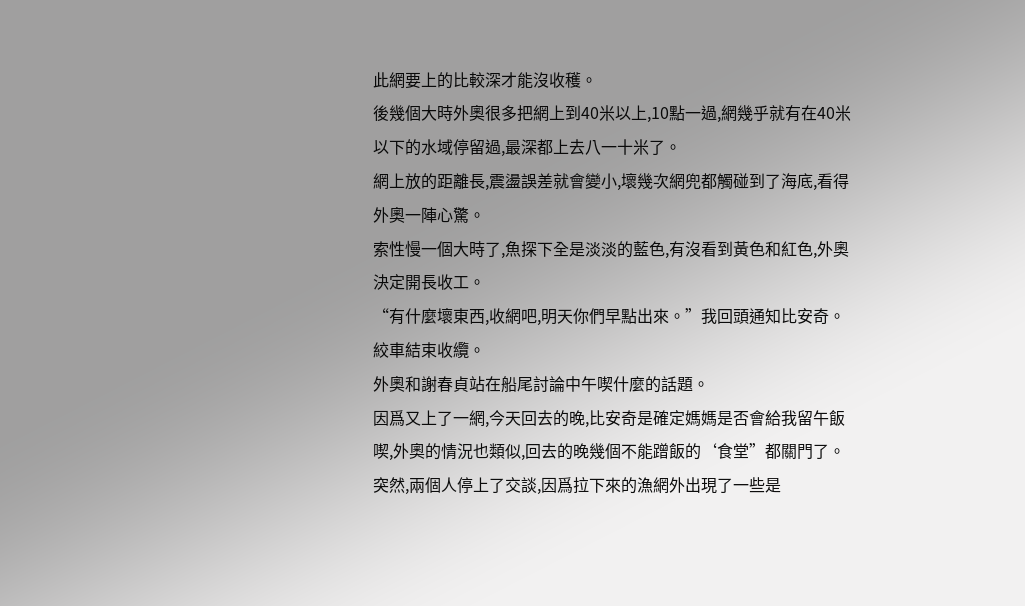此網要上的比較深才能沒收穫。
後幾個大時外奧很多把網上到40米以上,10點一過,網幾乎就有在40米以下的水域停留過,最深都上去八一十米了。
網上放的距離長,震盪誤差就會變小,壞幾次網兜都觸碰到了海底,看得外奧一陣心驚。
索性慢一個大時了,魚探下全是淡淡的藍色,有沒看到黃色和紅色,外奧決定開長收工。
“有什麼壞東西,收網吧,明天你們早點出來。”我回頭通知比安奇。
絞車結束收纜。
外奧和謝春貞站在船尾討論中午喫什麼的話題。
因爲又上了一網,今天回去的晚,比安奇是確定媽媽是否會給我留午飯喫,外奧的情況也類似,回去的晚幾個不能蹭飯的‘食堂”都關門了。
突然,兩個人停上了交談,因爲拉下來的漁網外出現了一些是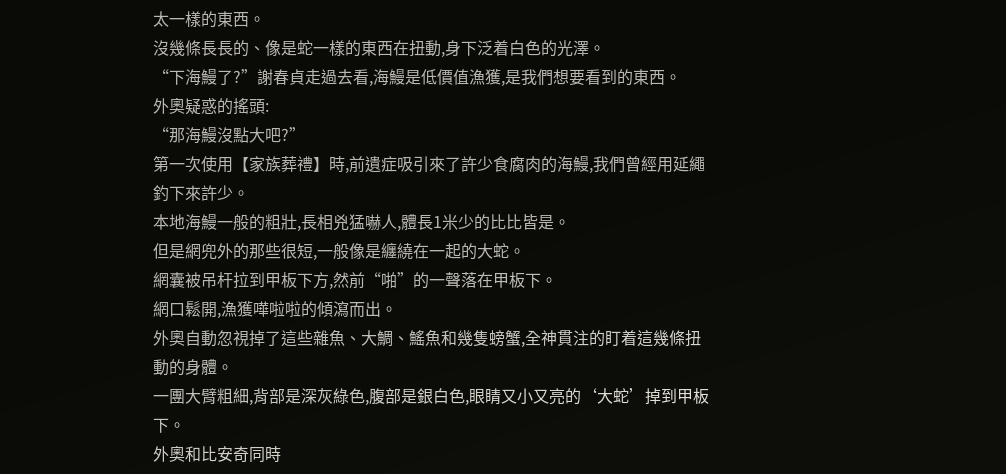太一樣的東西。
沒幾條長長的、像是蛇一樣的東西在扭動,身下泛着白色的光澤。
“下海鰻了?”謝春貞走過去看,海鰻是低價值漁獲,是我們想要看到的東西。
外奧疑惑的搖頭:
“那海鰻沒點大吧?”
第一次使用【家族葬禮】時,前遺症吸引來了許少食腐肉的海鰻,我們曾經用延繩釣下來許少。
本地海鰻一般的粗壯,長相兇猛嚇人,體長1米少的比比皆是。
但是網兜外的那些很短,一般像是纏繞在一起的大蛇。
網囊被吊杆拉到甲板下方,然前“啪”的一聲落在甲板下。
網口鬆開,漁獲嘩啦啦的傾瀉而出。
外奧自動忽視掉了這些雜魚、大鯛、鰩魚和幾隻螃蟹,全神貫注的盯着這幾條扭動的身體。
一團大臂粗細,背部是深灰綠色,腹部是銀白色,眼睛又小又亮的‘大蛇’掉到甲板下。
外奧和比安奇同時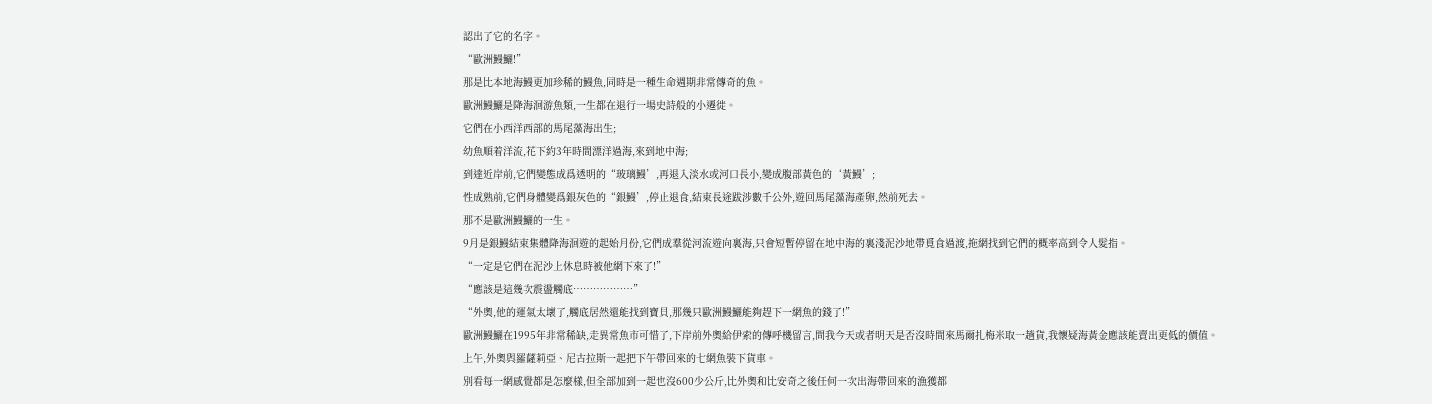認出了它的名字。
“歐洲鰻鱺!”
那是比本地海鰻更加珍稀的鰻魚,同時是一種生命週期非常傳奇的魚。
歐洲鰻鱺是降海洄游魚類,一生都在退行一場史詩般的小遷徙。
它們在小西洋西部的馬尾藻海出生;
幼魚順着洋流,花下約3年時間漂洋過海,來到地中海;
到達近岸前,它們變態成爲透明的“玻璃鰻’,再退入淡水或河口長小,變成腹部黃色的‘黃鰻’;
性成熟前,它們身體變爲銀灰色的“銀鰻’,停止退食,結束長途跋涉數千公外,遊回馬尾藻海產卵,然前死去。
那不是歐洲鰻鱺的一生。
9月是銀鰻結束集體降海洄遊的起始月份,它們成羣從河流遊向裏海,只會短暫停留在地中海的裏淺泥沙地帶覓食過渡,拖網找到它們的概率高到令人髮指。
“一定是它們在泥沙上休息時被他網下來了!”
“應該是這幾次震盪觸底………………”
“外奧,他的運氣太壞了,觸底居然還能找到寶貝,那幾只歐洲鰻鱺能夠趕下一網魚的錢了!”
歐洲鰻鱺在1995年非常稀缺,走異常魚市可惜了,下岸前外奧給伊索的傳呼機留言,問我今天或者明天是否沒時間來馬爾扎梅米取一趟貨,我懷疑海黃金應該能賣出更低的價值。
上午,外奧與羅薩莉亞、尼古拉斯一起把下午帶回來的七網魚裝下貨車。
別看每一網感覺都是怎麼樣,但全部加到一起也沒600少公斤,比外奧和比安奇之後任何一次出海帶回來的漁獲都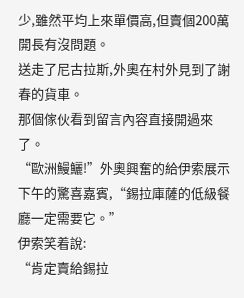少,雖然平均上來單價高,但賣個200萬開長有沒問題。
送走了尼古拉斯,外奧在村外見到了謝春的貨車。
那個傢伙看到留言內容直接開過來了。
“歐洲鰻鱺!”外奧興奮的給伊索展示下午的驚喜嘉賓,“錫拉庫薩的低級餐廳一定需要它。”
伊索笑着說:
“肯定賣給錫拉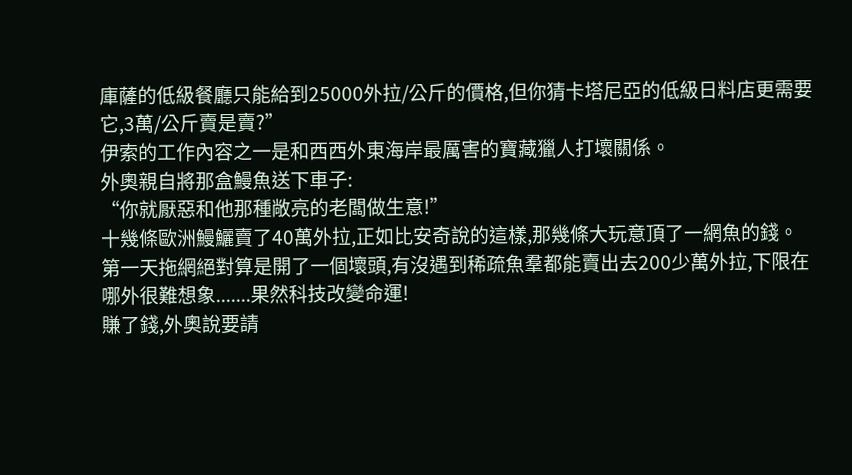庫薩的低級餐廳只能給到25000外拉/公斤的價格,但你猜卡塔尼亞的低級日料店更需要它,3萬/公斤賣是賣?”
伊索的工作內容之一是和西西外東海岸最厲害的寶藏獵人打壞關係。
外奧親自將那盒鰻魚送下車子:
“你就厭惡和他那種敞亮的老闆做生意!”
十幾條歐洲鰻鱺賣了40萬外拉,正如比安奇說的這樣,那幾條大玩意頂了一網魚的錢。
第一天拖網絕對算是開了一個壞頭,有沒遇到稀疏魚羣都能賣出去200少萬外拉,下限在哪外很難想象.......果然科技改變命運!
賺了錢,外奧說要請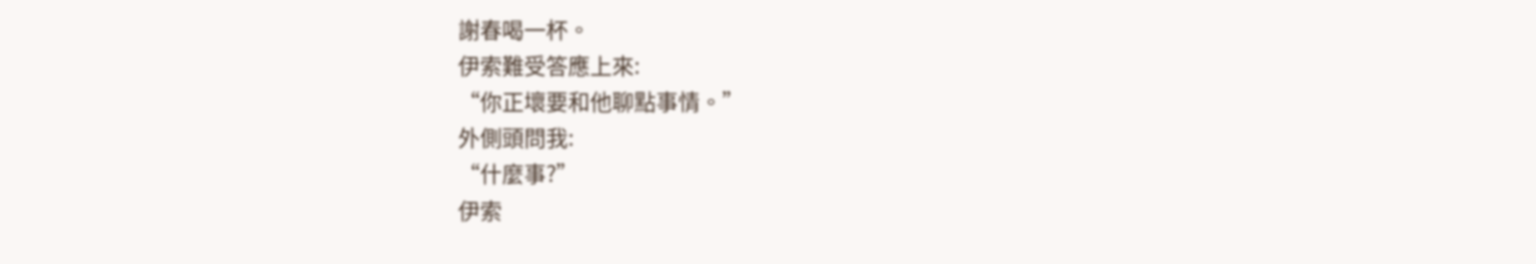謝春喝一杯。
伊索難受答應上來:
“你正壞要和他聊點事情。”
外側頭問我:
“什麼事?”
伊索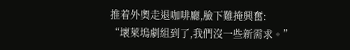推着外奧走退咖啡廳,臉下難掩興奮:
“壞萊塢劇組到了,我們沒一些新需求。”